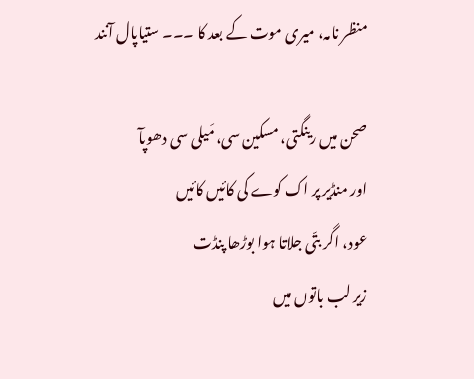منظر نامہ، میری موت کے بعد کا ۔۔۔ ستیاپال آنند

صحن میں رینگتی، مسکین سی، مَیلی سی دھوپآ
اور منڈیر پر اک کوے کی کائیں کائیں
عود، اگر بتّی جلاتا ہوا بوڑھا پنڈت
زیر لب باتوں میں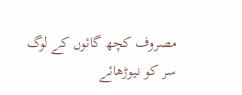مصروف کچھ گائوں کے لوگ
سر کو نیوڑھائے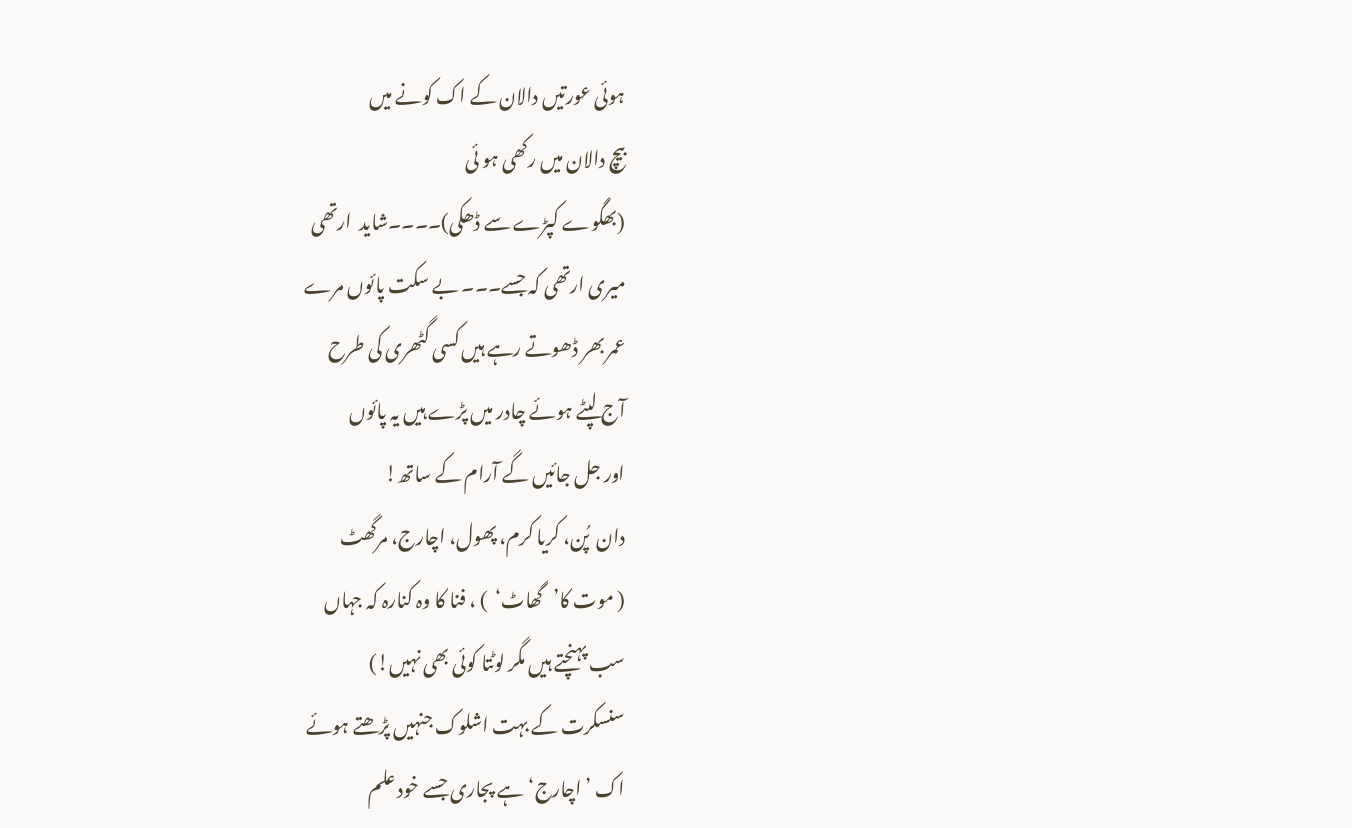ہوئی عورتیں دالان کے اک کونے میں
بیچ دالان میں رکھی ہو ئی
(بھگوے کپڑے سے ڈھکی)۔۔۔۔شاید  ارتھی
میری ارتھی کہ جسے۔۔۔ بے سکت پائوں مرے
عمر بھر ڈھوتے رہے ہیں کسی گٹھری کی طرح
آج لپٹے ہوئے چادر میں پڑے ہیں یہ پائوں
اور جل جائیں گے آرام کے ساتھ!
دان  پُن، کریا کرم، پھول، اچارج، مرگھٹ
( موت کا’گھاٹ‘  ) ، فنا کا وہ کنارہ کہ جہاں
سب پہنچتے ہیں مگر لوٹتا کوئی بھی نہیں!)
سنسکرت کے بہت اشلوک جنہیں پڑھتے ہوئے
اک ’اچارج‘ہے پجاری جسے خود علم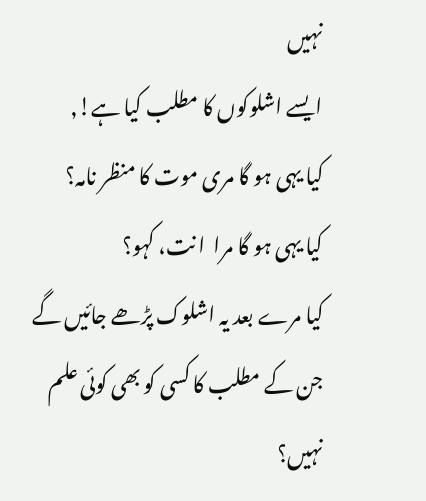نہیں
ایسے اشلوکوں کا مطلب کیا ہے!,
کیا یہی ہو گا مری موت کا منظر نامہ؟
کیا یہی ہو گا مرا  ا نت، کہو؟
کیا مرے بعد یہ اشلوک پڑھے جائیں گے
جن کے مطلب کا کسی کو بھی کوئی علم نہیں؟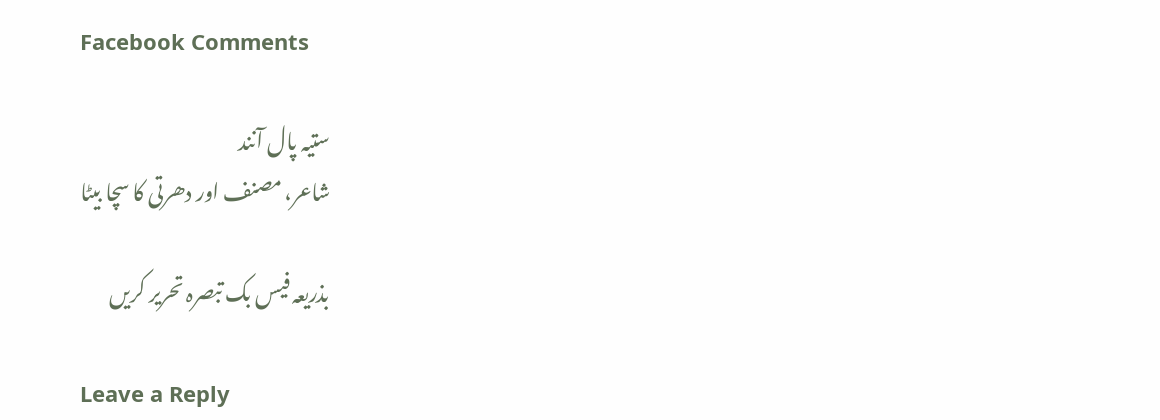Facebook Comments

ستیہ پال آنند
شاعر، مصنف اور دھرتی کا سچا بیٹا

بذریعہ فیس بک تبصرہ تحریر کریں

Leave a Reply